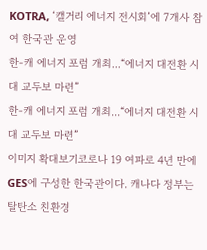KOTRA, ‘캘거리 에너지 전시회’에 7개사 참여 한국관 운영
한-캐 에너지 포럼 개최...“에너지 대전환 시대 교두보 마련”
한-캐 에너지 포럼 개최...“에너지 대전환 시대 교두보 마련”
이미지 확대보기코로나 19 여파로 4년 만에 GES에 구성한 한국관이다. 캐나다 정부는 탈탄소 친환경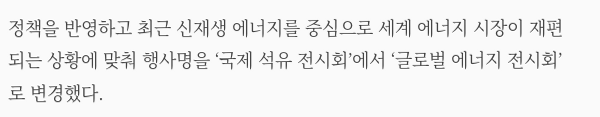정책을 반영하고 최근 신재생 에너지를 중심으로 세계 에너지 시장이 재편되는 상황에 맞춰 행사명을 ‘국제 석유 전시회’에서 ‘글로벌 에너지 전시회’로 변경했다.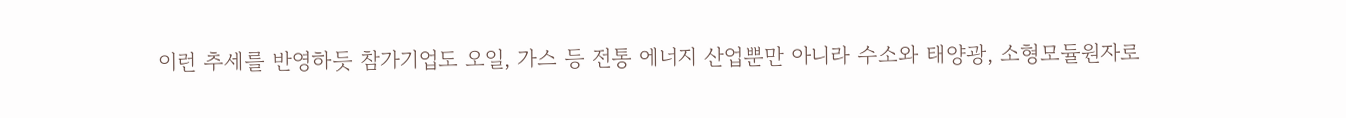이런 추세를 반영하듯 참가기업도 오일, 가스 등 전통 에너지 산업뿐만 아니라 수소와 태양광, 소형모듈원자로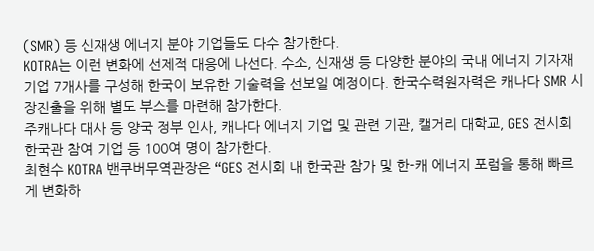(SMR) 등 신재생 에너지 분야 기업들도 다수 참가한다.
KOTRA는 이런 변화에 선제적 대응에 나선다. 수소, 신재생 등 다양한 분야의 국내 에너지 기자재 기업 7개사를 구성해 한국이 보유한 기술력을 선보일 예정이다. 한국수력원자력은 캐나다 SMR 시장진출을 위해 별도 부스를 마련해 참가한다.
주캐나다 대사 등 양국 정부 인사, 캐나다 에너지 기업 및 관련 기관, 캘거리 대학교, GES 전시회 한국관 참여 기업 등 100여 명이 참가한다.
최현수 KOTRA 밴쿠버무역관장은 “GES 전시회 내 한국관 참가 및 한-캐 에너지 포럼을 통해 빠르게 변화하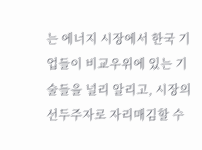는 에너지 시장에서 한국 기업들이 비교우위에 있는 기술들을 널리 알리고, 시장의 선두주자로 자리매김할 수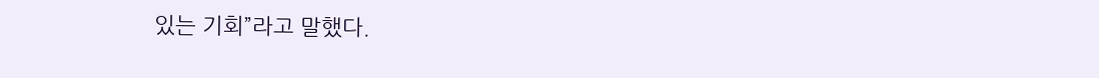있는 기회”라고 말했다.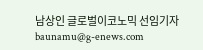남상인 글로벌이코노믹 선임기자 baunamu@g-enews.com